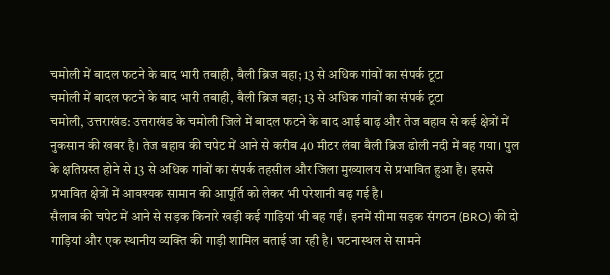चमोली में बादल फटने के बाद भारी तबाही, बैली ब्रिज बहा; 13 से अधिक गांवों का संपर्क टूटा
चमोली में बादल फटने के बाद भारी तबाही, बैली ब्रिज बहा; 13 से अधिक गांवों का संपर्क टूटा
चमोली, उत्तराखंड: उत्तराखंड के चमोली जिले में बादल फटने के बाद आई बाढ़ और तेज बहाव से कई क्षेत्रों में नुकसान की खबर है। तेज बहाव की चपेट में आने से करीब 40 मीटर लंबा बैली ब्रिज ढोली नदी में बह गया। पुल के क्षतिग्रस्त होने से 13 से अधिक गांवों का संपर्क तहसील और जिला मुख्यालय से प्रभावित हुआ है। इससे प्रभावित क्षेत्रों में आवश्यक सामान की आपूर्ति को लेकर भी परेशानी बढ़ गई है।
सैलाब की चपेट में आने से सड़क किनारे खड़ी कई गाड़ियां भी बह गईं। इनमें सीमा सड़क संगठन (BRO) की दो गाड़ियां और एक स्थानीय व्यक्ति की गाड़ी शामिल बताई जा रही है। घटनास्थल से सामने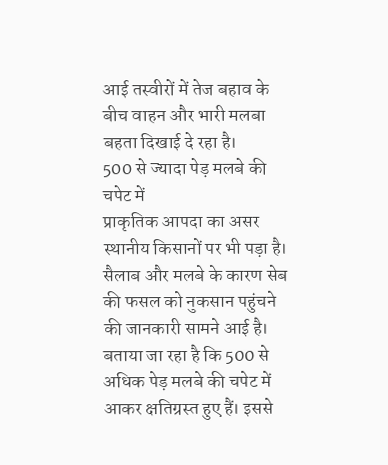आई तस्वीरों में तेज बहाव के बीच वाहन और भारी मलबा बहता दिखाई दे रहा है।
500 से ज्यादा पेड़ मलबे की चपेट में
प्राकृतिक आपदा का असर स्थानीय किसानों पर भी पड़ा है। सैलाब और मलबे के कारण सेब की फसल को नुकसान पहुंचने की जानकारी सामने आई है। बताया जा रहा है कि 500 से अधिक पेड़ मलबे की चपेट में आकर क्षतिग्रस्त हुए हैं। इससे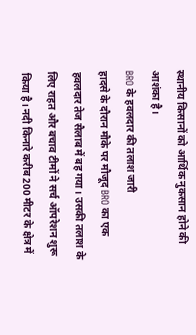स्थानीय किसानों को आर्थिक नुकसान होने की आशंका है।
BRO के हवलदार की तलाश जारी
हादसे के दौरान मौके पर मौजूद BRO का एक हवलदार तेज सैलाब में बह गया। उसकी तलाश के लिए राहत और बचाव टीमों ने सर्च ऑपरेशन शुरू किया है। नदी किनारे करीब 200 मीटर के क्षेत्र में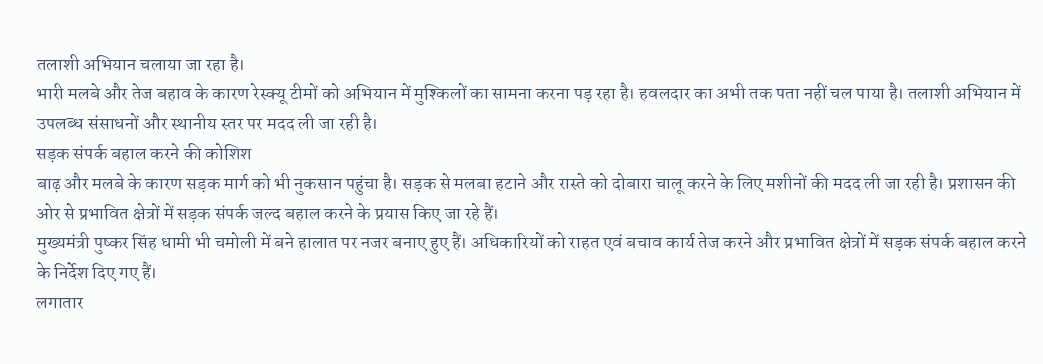तलाशी अभियान चलाया जा रहा है।
भारी मलबे और तेज बहाव के कारण रेस्क्यू टीमों को अभियान में मुश्किलों का सामना करना पड़ रहा है। हवलदार का अभी तक पता नहीं चल पाया है। तलाशी अभियान में उपलब्ध संसाधनों और स्थानीय स्तर पर मदद ली जा रही है।
सड़क संपर्क बहाल करने की कोशिश
बाढ़ और मलबे के कारण सड़क मार्ग को भी नुकसान पहुंचा है। सड़क से मलबा हटाने और रास्ते को दोबारा चालू करने के लिए मशीनों की मदद ली जा रही है। प्रशासन की ओर से प्रभावित क्षेत्रों में सड़क संपर्क जल्द बहाल करने के प्रयास किए जा रहे हैं।
मुख्यमंत्री पुष्कर सिंह धामी भी चमोली में बने हालात पर नजर बनाए हुए हैं। अधिकारियों को राहत एवं बचाव कार्य तेज करने और प्रभावित क्षेत्रों में सड़क संपर्क बहाल करने के निर्देश दिए गए हैं।
लगातार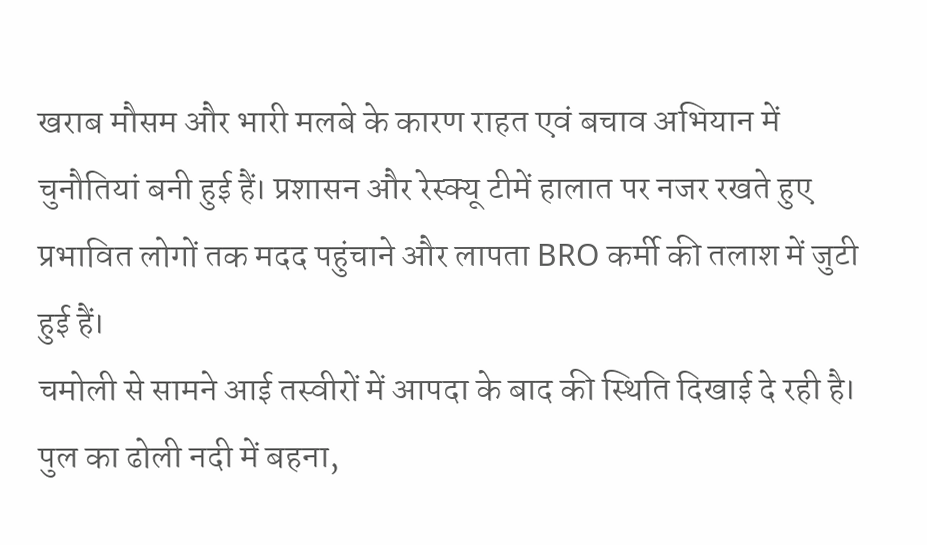खराब मौसम और भारी मलबे के कारण राहत एवं बचाव अभियान में चुनौतियां बनी हुई हैं। प्रशासन और रेस्क्यू टीमें हालात पर नजर रखते हुए प्रभावित लोगों तक मदद पहुंचाने और लापता BRO कर्मी की तलाश में जुटी हुई हैं।
चमोली से सामने आई तस्वीरों में आपदा के बाद की स्थिति दिखाई दे रही है। पुल का ढोली नदी में बहना,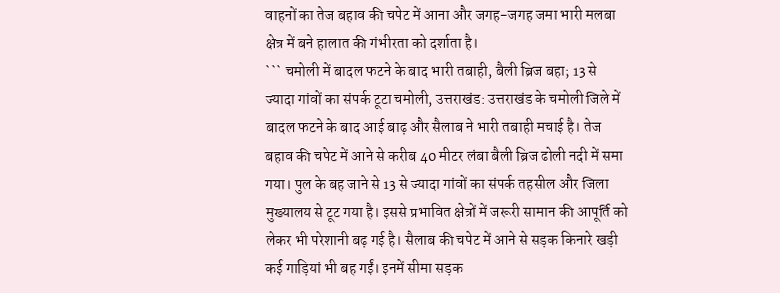वाहनों का तेज बहाव की चपेट में आना और जगह-जगह जमा भारी मलबा क्षेत्र में बने हालात की गंभीरता को दर्शाता है।
``` चमोली में बादल फटने के बाद भारी तबाही, बैली ब्रिज बहा; 13 से ज्यादा गांवों का संपर्क टूटा चमोली, उत्तराखंड: उत्तराखंड के चमोली जिले में बादल फटने के बाद आई बाढ़ और सैलाब ने भारी तबाही मचाई है। तेज बहाव की चपेट में आने से करीब 40 मीटर लंबा बैली ब्रिज ढोली नदी में समा गया। पुल के बह जाने से 13 से ज्यादा गांवों का संपर्क तहसील और जिला मुख्यालय से टूट गया है। इससे प्रभावित क्षेत्रों में जरूरी सामान की आपूर्ति को लेकर भी परेशानी बढ़ गई है। सैलाब की चपेट में आने से सड़क किनारे खड़ी कई गाड़ियां भी बह गईं। इनमें सीमा सड़क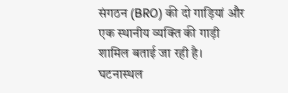संगठन (BRO) की दो गाड़ियां और एक स्थानीय व्यक्ति की गाड़ी शामिल बताई जा रही है। घटनास्थल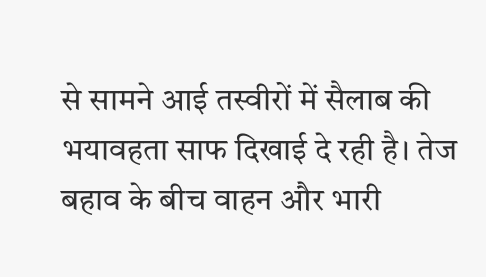से सामने आई तस्वीरों में सैलाब की भयावहता साफ दिखाई दे रही है। तेज बहाव के बीच वाहन और भारी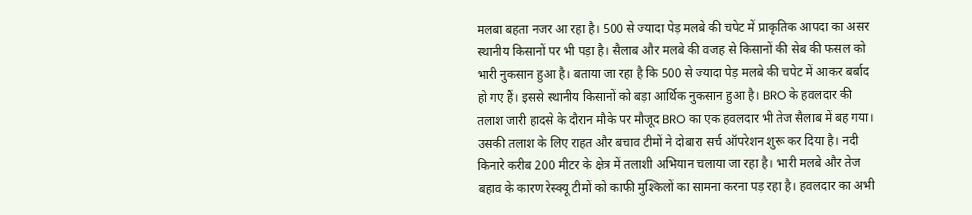मलबा बहता नजर आ रहा है। 500 से ज्यादा पेड़ मलबे की चपेट में प्राकृतिक आपदा का असर स्थानीय किसानों पर भी पड़ा है। सैलाब और मलबे की वजह से किसानों की सेब की फसल को भारी नुकसान हुआ है। बताया जा रहा है कि 500 से ज्यादा पेड़ मलबे की चपेट में आकर बर्बाद हो गए हैं। इससे स्थानीय किसानों को बड़ा आर्थिक नुकसान हुआ है। BRO के हवलदार की तलाश जारी हादसे के दौरान मौके पर मौजूद BRO का एक हवलदार भी तेज सैलाब में बह गया। उसकी तलाश के लिए राहत और बचाव टीमों ने दोबारा सर्च ऑपरेशन शुरू कर दिया है। नदी किनारे करीब 200 मीटर के क्षेत्र में तलाशी अभियान चलाया जा रहा है। भारी मलबे और तेज बहाव के कारण रेस्क्यू टीमों को काफी मुश्किलों का सामना करना पड़ रहा है। हवलदार का अभी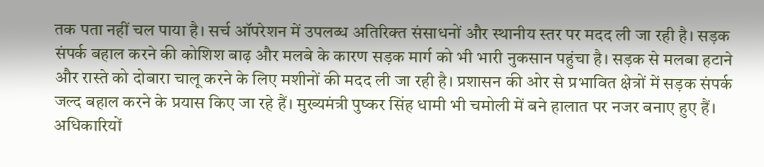तक पता नहीं चल पाया है। सर्च ऑपरेशन में उपलब्ध अतिरिक्त संसाधनों और स्थानीय स्तर पर मदद ली जा रही है। सड़क संपर्क बहाल करने की कोशिश बाढ़ और मलबे के कारण सड़क मार्ग को भी भारी नुकसान पहुंचा है। सड़क से मलबा हटाने और रास्ते को दोबारा चालू करने के लिए मशीनों की मदद ली जा रही है। प्रशासन की ओर से प्रभावित क्षेत्रों में सड़क संपर्क जल्द बहाल करने के प्रयास किए जा रहे हैं। मुख्यमंत्री पुष्कर सिंह धामी भी चमोली में बने हालात पर नजर बनाए हुए हैं। अधिकारियों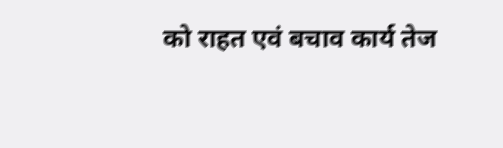को राहत एवं बचाव कार्य तेज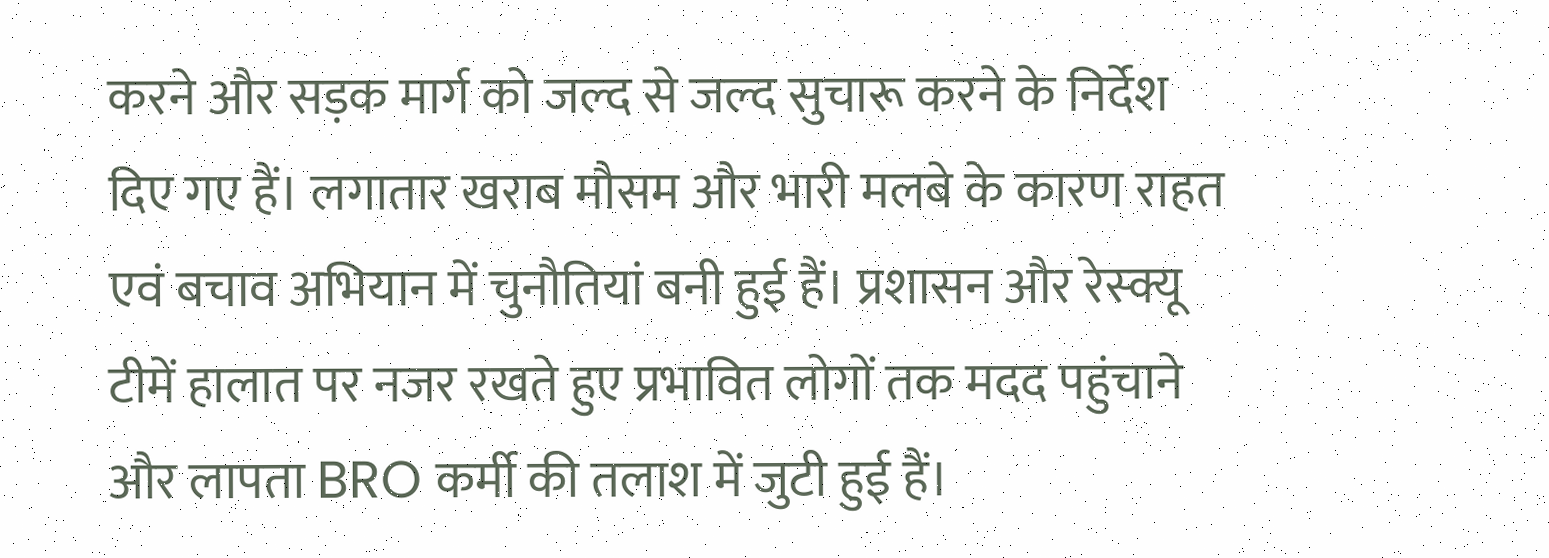करने और सड़क मार्ग को जल्द से जल्द सुचारू करने के निर्देश दिए गए हैं। लगातार खराब मौसम और भारी मलबे के कारण राहत एवं बचाव अभियान में चुनौतियां बनी हुई हैं। प्रशासन और रेस्क्यू टीमें हालात पर नजर रखते हुए प्रभावित लोगों तक मदद पहुंचाने और लापता BRO कर्मी की तलाश में जुटी हुई हैं।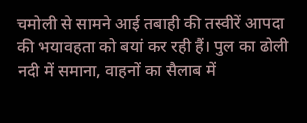चमोली से सामने आई तबाही की तस्वीरें आपदा की भयावहता को बयां कर रही हैं। पुल का ढोली नदी में समाना, वाहनों का सैलाब में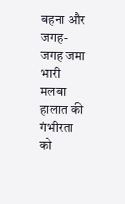बहना और जगह-जगह जमा भारी मलबा हालात की गंभीरता को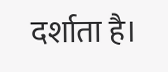दर्शाता है।